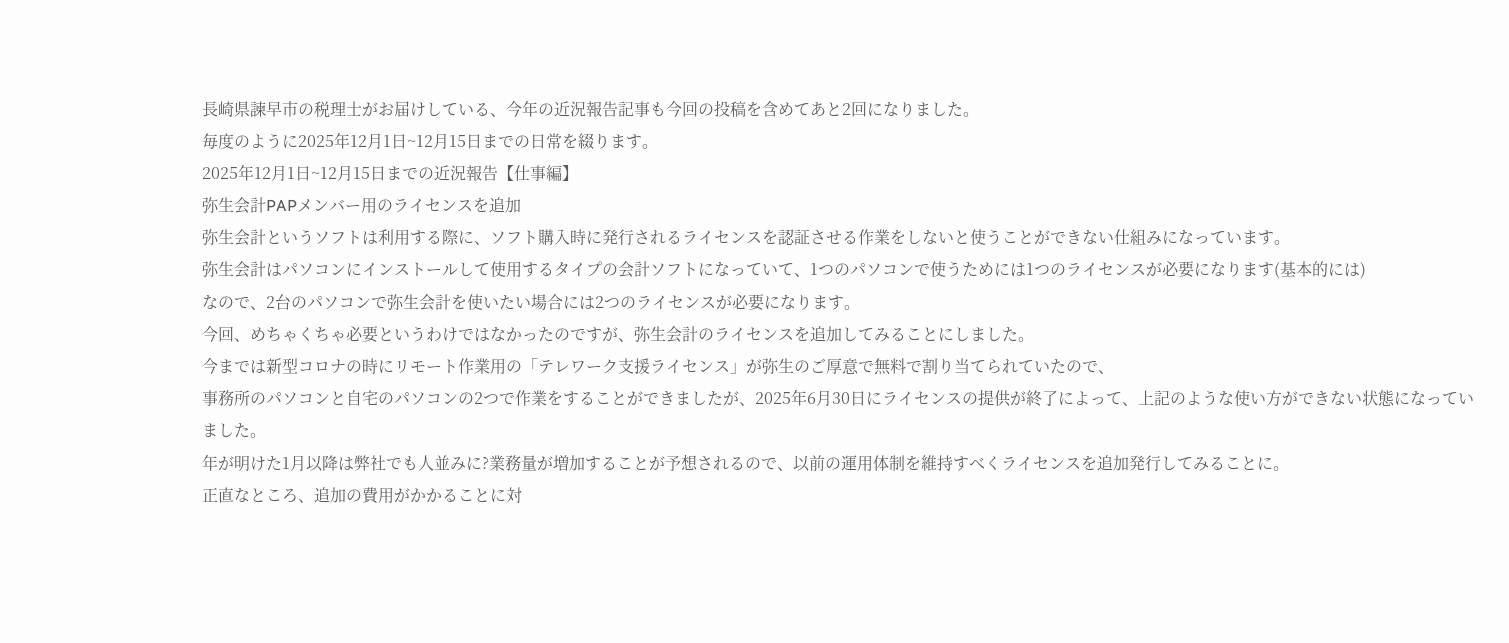長崎県諫早市の税理士がお届けしている、今年の近況報告記事も今回の投稿を含めてあと2回になりました。
毎度のように2025年12月1日~12月15日までの日常を綴ります。
2025年12月1日~12月15日までの近況報告【仕事編】
弥生会計PAPメンバー用のライセンスを追加
弥生会計というソフトは利用する際に、ソフト購入時に発行されるライセンスを認証させる作業をしないと使うことができない仕組みになっています。
弥生会計はパソコンにインストールして使用するタイプの会計ソフトになっていて、1つのパソコンで使うためには1つのライセンスが必要になります(基本的には)
なので、2台のパソコンで弥生会計を使いたい場合には2つのライセンスが必要になります。
今回、めちゃくちゃ必要というわけではなかったのですが、弥生会計のライセンスを追加してみることにしました。
今までは新型コロナの時にリモート作業用の「テレワーク支援ライセンス」が弥生のご厚意で無料で割り当てられていたので、
事務所のパソコンと自宅のパソコンの2つで作業をすることができましたが、2025年6月30日にライセンスの提供が終了によって、上記のような使い方ができない状態になっていました。
年が明けた1月以降は弊社でも人並みに?業務量が増加することが予想されるので、以前の運用体制を維持すべくライセンスを追加発行してみることに。
正直なところ、追加の費用がかかることに対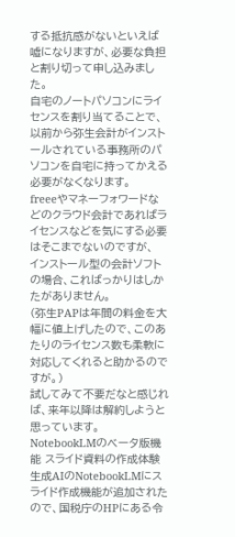する抵抗感がないといえば嘘になりますが、必要な負担と割り切って申し込みました。
自宅のノートパソコンにライセンスを割り当てることで、以前から弥生会計がインストールされている事務所のパソコンを自宅に持ってかえる必要がなくなります。
freeeやマネーフォワードなどのクラウド会計であればライセンスなどを気にする必要はそこまでないのですが、
インストール型の会計ソフトの場合、こればっかりはしかたがありません。
(弥生PAPは年間の料金を大幅に値上げしたので、このあたりのライセンス数も柔軟に対応してくれると助かるのですが。)
試してみて不要だなと感じれば、来年以降は解約しようと思っています。
NotebookLMのベータ版機能 スライド資料の作成体験
生成AIのNotebookLMにスライド作成機能が追加されたので、国税庁のHPにある令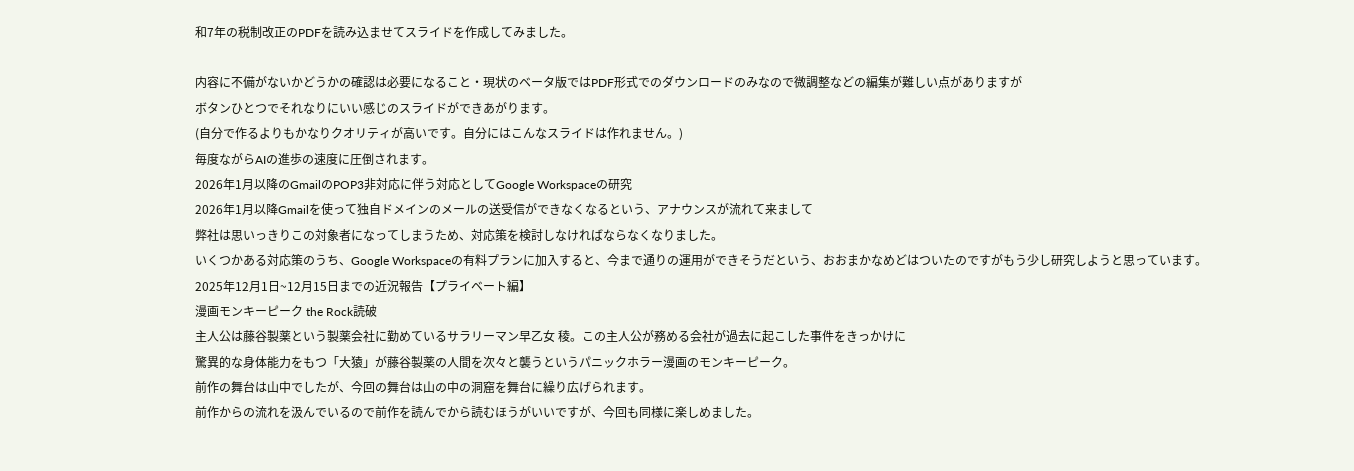和7年の税制改正のPDFを読み込ませてスライドを作成してみました。

内容に不備がないかどうかの確認は必要になること・現状のベータ版ではPDF形式でのダウンロードのみなので微調整などの編集が難しい点がありますが
ボタンひとつでそれなりにいい感じのスライドができあがります。
(自分で作るよりもかなりクオリティが高いです。自分にはこんなスライドは作れません。)
毎度ながらAIの進歩の速度に圧倒されます。
2026年1月以降のGmailのPOP3非対応に伴う対応としてGoogle Workspaceの研究
2026年1月以降Gmailを使って独自ドメインのメールの送受信ができなくなるという、アナウンスが流れて来まして
弊社は思いっきりこの対象者になってしまうため、対応策を検討しなければならなくなりました。
いくつかある対応策のうち、Google Workspaceの有料プランに加入すると、今まで通りの運用ができそうだという、おおまかなめどはついたのですがもう少し研究しようと思っています。
2025年12月1日~12月15日までの近況報告【プライベート編】
漫画モンキーピーク the Rock読破
主人公は藤谷製薬という製薬会社に勤めているサラリーマン早乙女 稜。この主人公が務める会社が過去に起こした事件をきっかけに
驚異的な身体能力をもつ「大猿」が藤谷製薬の人間を次々と襲うというパニックホラー漫画のモンキーピーク。
前作の舞台は山中でしたが、今回の舞台は山の中の洞窟を舞台に繰り広げられます。
前作からの流れを汲んでいるので前作を読んでから読むほうがいいですが、今回も同様に楽しめました。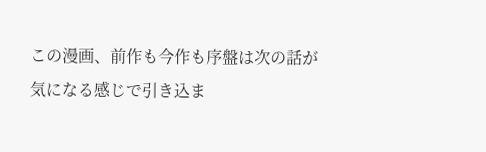この漫画、前作も今作も序盤は次の話が気になる感じで引き込ま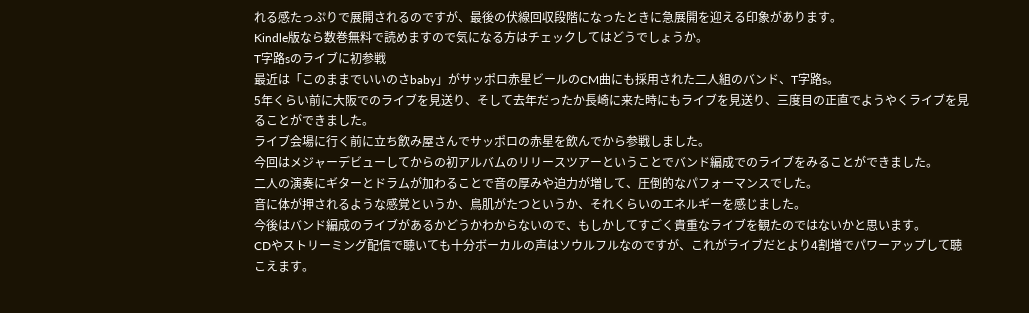れる感たっぷりで展開されるのですが、最後の伏線回収段階になったときに急展開を迎える印象があります。
Kindle版なら数巻無料で読めますので気になる方はチェックしてはどうでしょうか。
T字路sのライブに初参戦
最近は「このままでいいのさbaby」がサッポロ赤星ビールのCM曲にも採用された二人組のバンド、T字路s。
5年くらい前に大阪でのライブを見送り、そして去年だったか長崎に来た時にもライブを見送り、三度目の正直でようやくライブを見ることができました。
ライブ会場に行く前に立ち飲み屋さんでサッポロの赤星を飲んでから参戦しました。
今回はメジャーデビューしてからの初アルバムのリリースツアーということでバンド編成でのライブをみることができました。
二人の演奏にギターとドラムが加わることで音の厚みや迫力が増して、圧倒的なパフォーマンスでした。
音に体が押されるような感覚というか、鳥肌がたつというか、それくらいのエネルギーを感じました。
今後はバンド編成のライブがあるかどうかわからないので、もしかしてすごく貴重なライブを観たのではないかと思います。
CDやストリーミング配信で聴いても十分ボーカルの声はソウルフルなのですが、これがライブだとより4割増でパワーアップして聴こえます。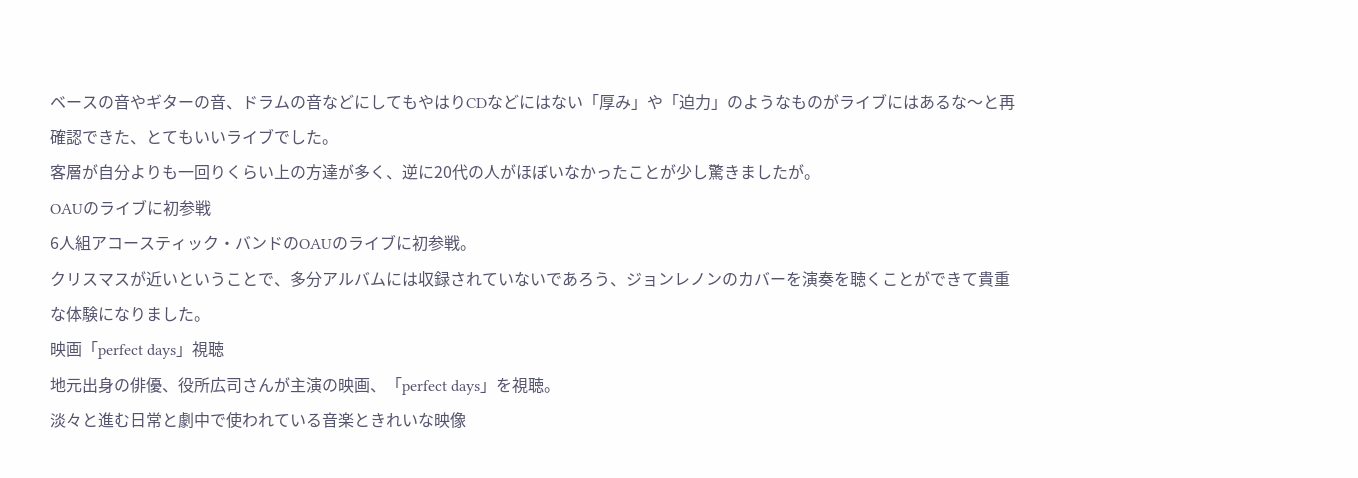ベースの音やギターの音、ドラムの音などにしてもやはりCDなどにはない「厚み」や「迫力」のようなものがライブにはあるな〜と再確認できた、とてもいいライブでした。
客層が自分よりも一回りくらい上の方達が多く、逆に20代の人がほぼいなかったことが少し驚きましたが。
OAUのライブに初参戦
6人組アコースティック・バンドのOAUのライブに初参戦。
クリスマスが近いということで、多分アルバムには収録されていないであろう、ジョンレノンのカバーを演奏を聴くことができて貴重な体験になりました。
映画「perfect days」視聴
地元出身の俳優、役所広司さんが主演の映画、「perfect days」を視聴。
淡々と進む日常と劇中で使われている音楽ときれいな映像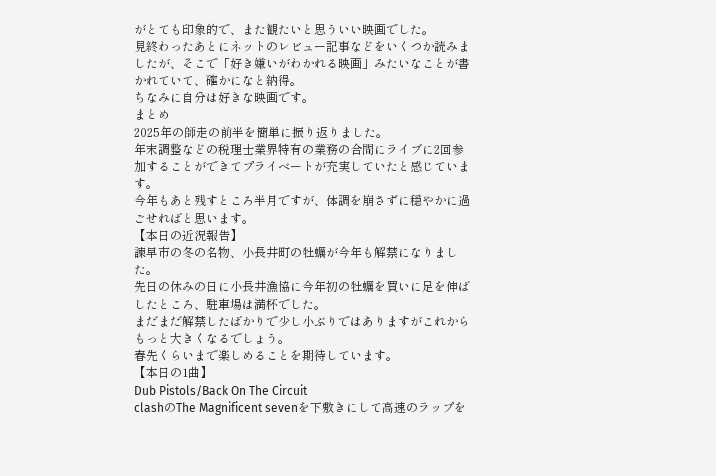がとても印象的で、また観たいと思ういい映画でした。
見終わったあとにネットのレビュー記事などをいくつか読みましたが、そこで「好き嫌いがわかれる映画」みたいなことが書かれていて、確かになと納得。
ちなみに自分は好きな映画です。
まとめ
2025年の師走の前半を簡単に振り返りました。
年末調整などの税理士業界特有の業務の合間にライブに2回参加することができてプライベートが充実していたと感じています。
今年もあと残すところ半月ですが、体調を崩さずに穏やかに過ごせればと思います。
【本日の近況報告】
諫早市の冬の名物、小長井町の牡蠣が今年も解禁になりました。
先日の休みの日に小長井漁協に今年初の牡蠣を買いに足を伸ばしたところ、駐車場は満杯でした。
まだまだ解禁したばかりで少し小ぶりではありますがこれからもっと大きくなるでしょう。
春先くらいまで楽しめることを期待しています。
【本日の1曲】
Dub Pistols/Back On The Circuit
clashのThe Magnificent sevenを下敷きにして高速のラップを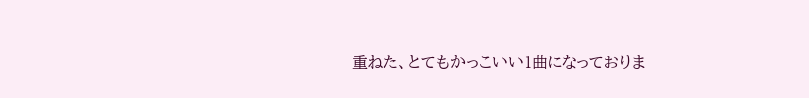重ねた、とてもかっこいい1曲になっておりま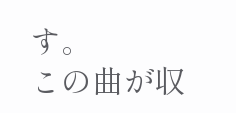す。
この曲が収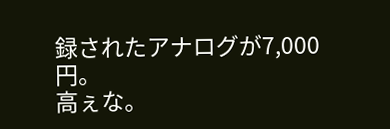録されたアナログが7,000円。
高ぇな。